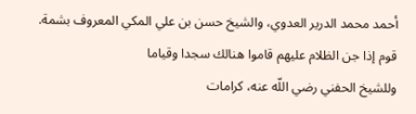أحمد محمد الدرير العدوي، والشيخ حسن بن علي المكي المعروف بشمة.
قوم إذا جن الظلام عليهم قاموا هنالك سجدا وقياما
وللشيخ الحفني رضي اللّه عنه، كرامات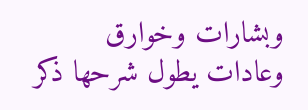وبشارات وخوارق وعادات يطول شرحها ذكر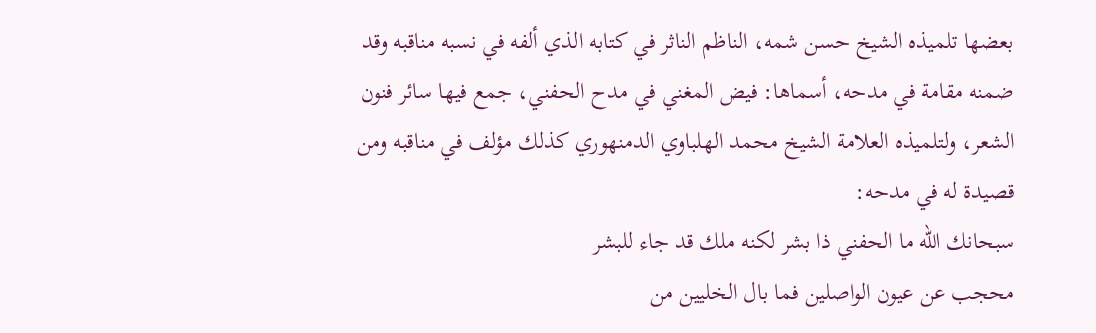بعضها تلميذه الشيخ حسن شمه، الناظم الناثر في كتابه الذي ألفه في نسبه مناقبه وقد ضمنه مقامة في مدحه، أسماها: فيض المغني في مدح الحفني، جمع فيها سائر فنون الشعر، ولتلميذه العلامة الشيخ محمد الهلباوي الدمنهوري كذلك مؤلف في مناقبه ومن قصيدة له في مدحه:
سبحانك اللّه ما الحفني ذا بشر لكنه ملك قد جاء للبشر
محجب عن عيون الواصلين فما بال الخليين من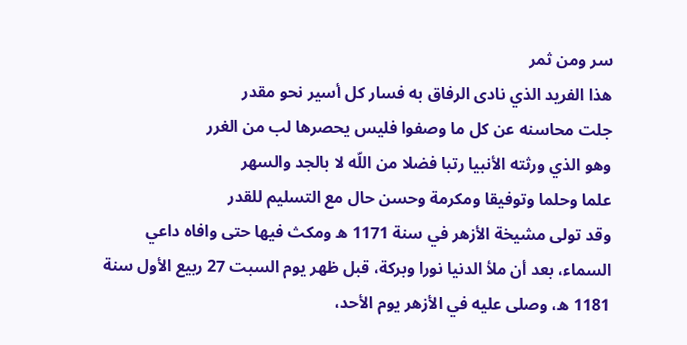سر ومن ثمر
هذا الفريد الذي نادى الرفاق به فسار كل أسير نحو مقدر
جلت محاسنه عن كل ما وصفوا فليس يحصرها لب من الغرر
وهو الذي ورثته الأنبيا رتبا فضلا من اللّه لا بالجد والسهر
علما وحلما وتوفيقا ومكرمة وحسن حال مع التسليم للقدر
وقد تولى مشيخة الأزهر في سنة 1171 ه ومكث فيها حتى وافاه داعي السماء، بعد أن ملأ الدنيا نورا وبركة، قبل ظهر يوم السبت 27 ربيع الأول سنة 1181 ه، وصلى عليه في الأزهر يوم الأحد،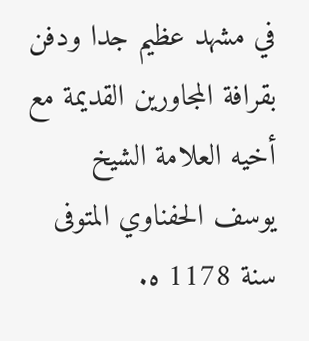في مشهد عظيم جدا ودفن بقرافة المجاورين القديمة مع أخيه العلامة الشيخ يوسف الحفناوي المتوفى سنة 1178 ه.